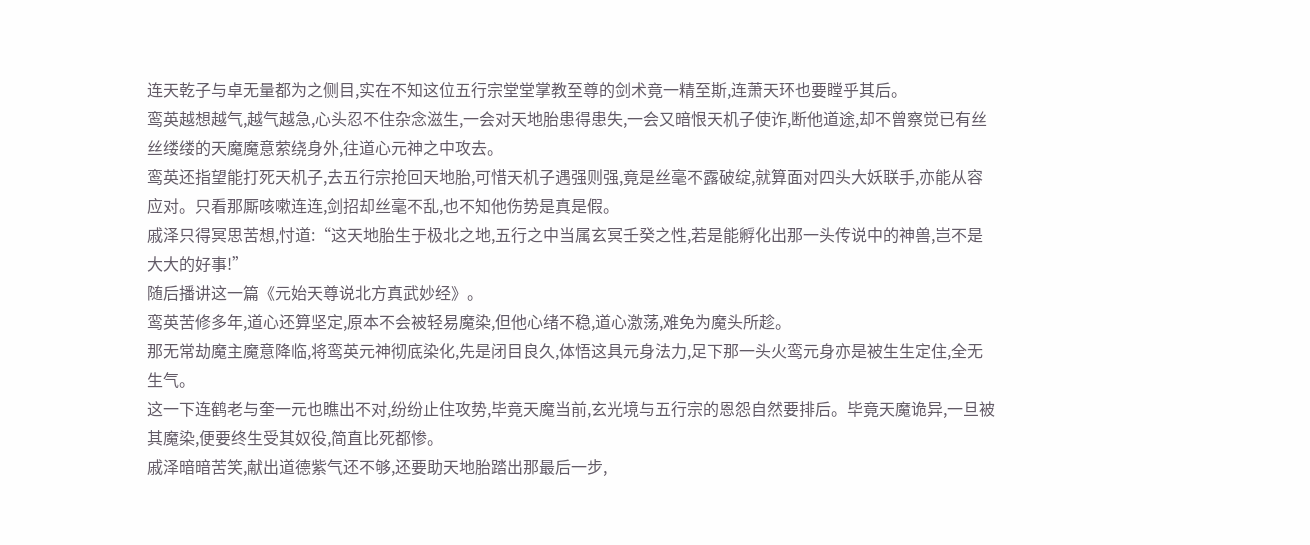连天乾子与卓无量都为之侧目,实在不知这位五行宗堂堂掌教至尊的剑术竟一精至斯,连萧天环也要瞠乎其后。
鸾英越想越气,越气越急,心头忍不住杂念滋生,一会对天地胎患得患失,一会又暗恨天机子使诈,断他道途,却不曾察觉已有丝丝缕缕的天魔魔意萦绕身外,往道心元神之中攻去。
鸾英还指望能打死天机子,去五行宗抢回天地胎,可惜天机子遇强则强,竟是丝毫不露破绽,就算面对四头大妖联手,亦能从容应对。只看那厮咳嗽连连,剑招却丝毫不乱,也不知他伤势是真是假。
戚泽只得冥思苦想,忖道:“这天地胎生于极北之地,五行之中当属玄冥壬癸之性,若是能孵化出那一头传说中的神兽,岂不是大大的好事!”
随后播讲这一篇《元始天尊说北方真武妙经》。
鸾英苦修多年,道心还算坚定,原本不会被轻易魔染,但他心绪不稳,道心激荡,难免为魔头所趁。
那无常劫魔主魔意降临,将鸾英元神彻底染化,先是闭目良久,体悟这具元身法力,足下那一头火鸾元身亦是被生生定住,全无生气。
这一下连鹤老与奎一元也瞧出不对,纷纷止住攻势,毕竟天魔当前,玄光境与五行宗的恩怨自然要排后。毕竟天魔诡异,一旦被其魔染,便要终生受其奴役,简直比死都惨。
戚泽暗暗苦笑,献出道德紫气还不够,还要助天地胎踏出那最后一步,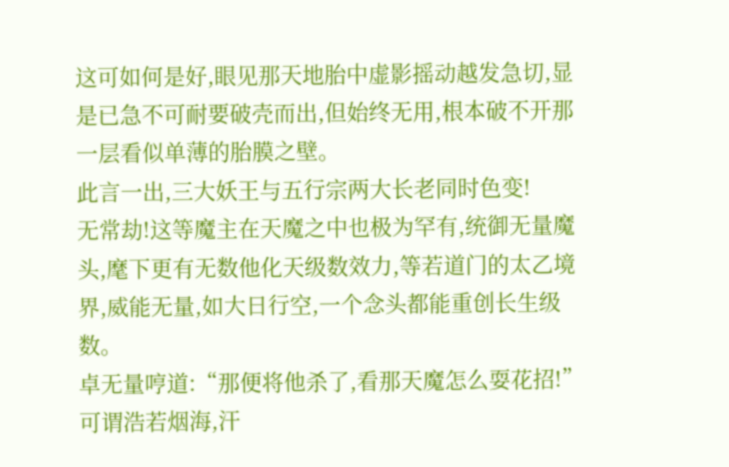这可如何是好,眼见那天地胎中虚影摇动越发急切,显是已急不可耐要破壳而出,但始终无用,根本破不开那一层看似单薄的胎膜之壁。
此言一出,三大妖王与五行宗两大长老同时色变!
无常劫!这等魔主在天魔之中也极为罕有,统御无量魔头,麾下更有无数他化天级数效力,等若道门的太乙境界,威能无量,如大日行空,一个念头都能重创长生级数。
卓无量哼道:“那便将他杀了,看那天魔怎么耍花招!”
可谓浩若烟海,汗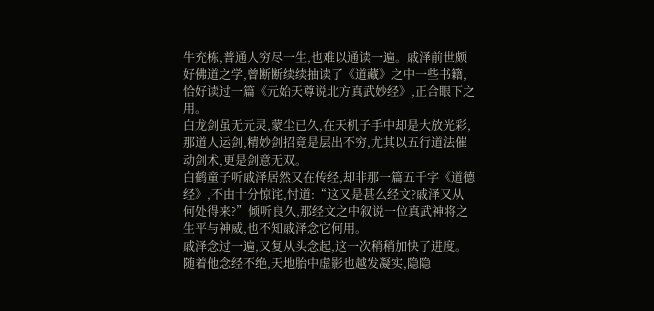牛充栋,普通人穷尽一生,也难以通读一遍。戚泽前世颇好佛道之学,曾断断续续抽读了《道藏》之中一些书籍,恰好读过一篇《元始天尊说北方真武妙经》,正合眼下之用。
白龙剑虽无元灵,蒙尘已久,在天机子手中却是大放光彩,那道人运剑,精妙剑招竟是层出不穷,尤其以五行道法催动剑术,更是剑意无双。
白鹤童子听戚泽居然又在传经,却非那一篇五千字《道德经》,不由十分惊诧,忖道:“这又是甚么经文?戚泽又从何处得来?”倾听良久,那经文之中叙说一位真武神将之生平与神威,也不知戚泽念它何用。
戚泽念过一遍,又复从头念起,这一次稍稍加快了进度。随着他念经不绝,天地胎中虚影也越发凝实,隐隐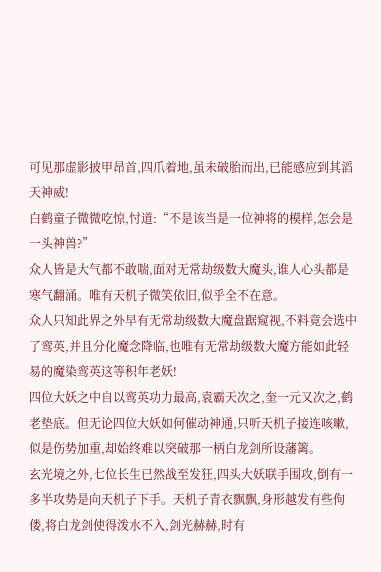可见那虚影披甲昂首,四爪着地,虽未破胎而出,已能感应到其滔天神威!
白鹤童子微微吃惊,忖道:“不是该当是一位神将的模样,怎会是一头神兽?”
众人皆是大气都不敢喘,面对无常劫级数大魔头,谁人心头都是寒气翻涌。唯有天机子微笑依旧,似乎全不在意。
众人只知此界之外早有无常劫级数大魔盘踞窥视,不料竟会选中了鸾英,并且分化魔念降临,也唯有无常劫级数大魔方能如此轻易的魔染鸾英这等积年老妖!
四位大妖之中自以鸾英功力最高,袁霸天次之,奎一元又次之,鹤老垫底。但无论四位大妖如何催动神通,只听天机子接连咳嗽,似是伤势加重,却始终难以突破那一柄白龙剑所设藩篱。
玄光境之外,七位长生已然战至发狂,四头大妖联手围攻,倒有一多半攻势是向天机子下手。天机子青衣飘飘,身形越发有些佝偻,将白龙剑使得泼水不入,剑光赫赫,时有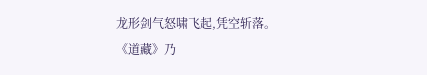龙形剑气怒啸飞起,凭空斩落。
《道藏》乃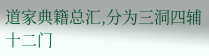道家典籍总汇,分为三洞四辅十二门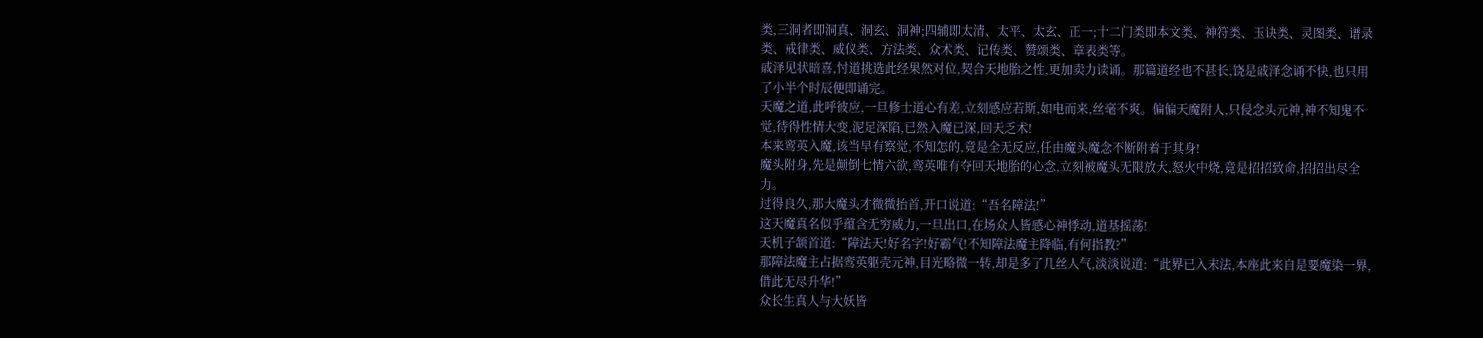类,三洞者即洞真、洞玄、洞神;四辅即太清、太平、太玄、正一;十二门类即本文类、神符类、玉诀类、灵图类、谱录类、戒律类、威仪类、方法类、众术类、记传类、赞颂类、章表类等。
戚泽见状暗喜,忖道挑选此经果然对位,契合天地胎之性,更加卖力读诵。那篇道经也不甚长,饶是戚泽念诵不快,也只用了小半个时辰便即诵完。
天魔之道,此呼彼应,一旦修士道心有差,立刻感应若斯,如电而来,丝毫不爽。偏偏天魔附人,只侵念头元神,神不知鬼不觉,待得性情大变,泥足深陷,已然入魔已深,回天乏术!
本来鸾英入魔,该当早有察觉,不知怎的,竟是全无反应,任由魔头魔念不断附着于其身!
魔头附身,先是颠倒七情六欲,鸾英唯有夺回天地胎的心念,立刻被魔头无限放大,怒火中烧,竟是招招致命,招招出尽全力。
过得良久,那大魔头才微微抬首,开口说道:“吾名障法!”
这天魔真名似乎蕴含无穷威力,一旦出口,在场众人皆感心神悸动,道基摇荡!
天机子颔首道:“障法天!好名字!好霸气!不知障法魔主降临,有何指教?”
那障法魔主占据鸾英躯壳元神,目光略微一转,却是多了几丝人气,淡淡说道:“此界已入末法,本座此来自是要魔染一界,借此无尽升华!”
众长生真人与大妖皆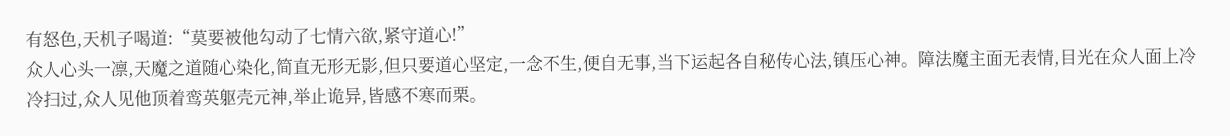有怒色,天机子喝道:“莫要被他勾动了七情六欲,紧守道心!”
众人心头一凛,天魔之道随心染化,简直无形无影,但只要道心坚定,一念不生,便自无事,当下运起各自秘传心法,镇压心神。障法魔主面无表情,目光在众人面上冷冷扫过,众人见他顶着鸾英躯壳元神,举止诡异,皆感不寒而栗。